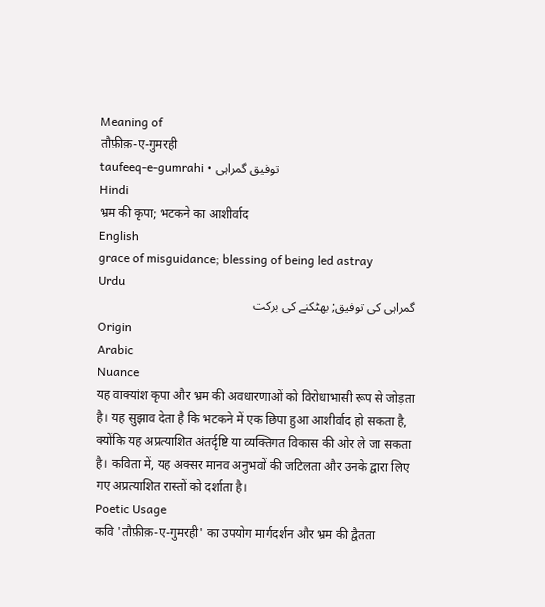Meaning of
तौफ़ीक़-ए-गुमरही
taufeeq-e-gumrahi • توفیق گمراہی
Hindi
भ्रम की कृपा; भटकने का आशीर्वाद
English
grace of misguidance; blessing of being led astray
Urdu
گمراہی کی توفیق; بھٹکنے کی برکت
Origin
Arabic
Nuance
यह वाक्यांश कृपा और भ्रम की अवधारणाओं को विरोधाभासी रूप से जोड़ता है। यह सुझाव देता है कि भटकने में एक छिपा हुआ आशीर्वाद हो सकता है, क्योंकि यह अप्रत्याशित अंतर्दृष्टि या व्यक्तिगत विकास की ओर ले जा सकता है। कविता में, यह अक्सर मानव अनुभवों की जटिलता और उनके द्वारा लिए गए अप्रत्याशित रास्तों को दर्शाता है।
Poetic Usage
कवि 'तौफ़ीक़-ए-गुमरही' का उपयोग मार्गदर्शन और भ्रम की द्वैतता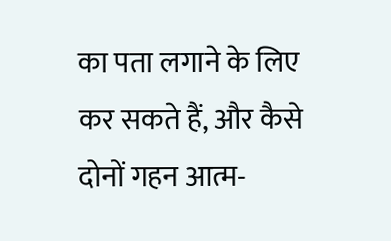का पता लगाने के लिए कर सकते हैं, और कैसे दोनों गहन आत्म-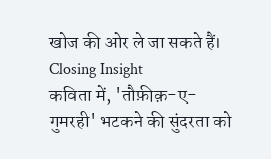खोज की ओर ले जा सकते हैं।
Closing Insight
कविता में, 'तौफ़ीक़-ए-गुमरही' भटकने की सुंदरता को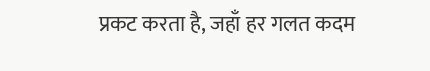प्रकट करता है, जहाँ हर गलत कदम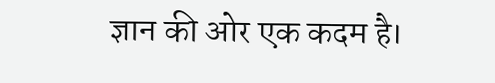ज्ञान की ओर एक कदम है।